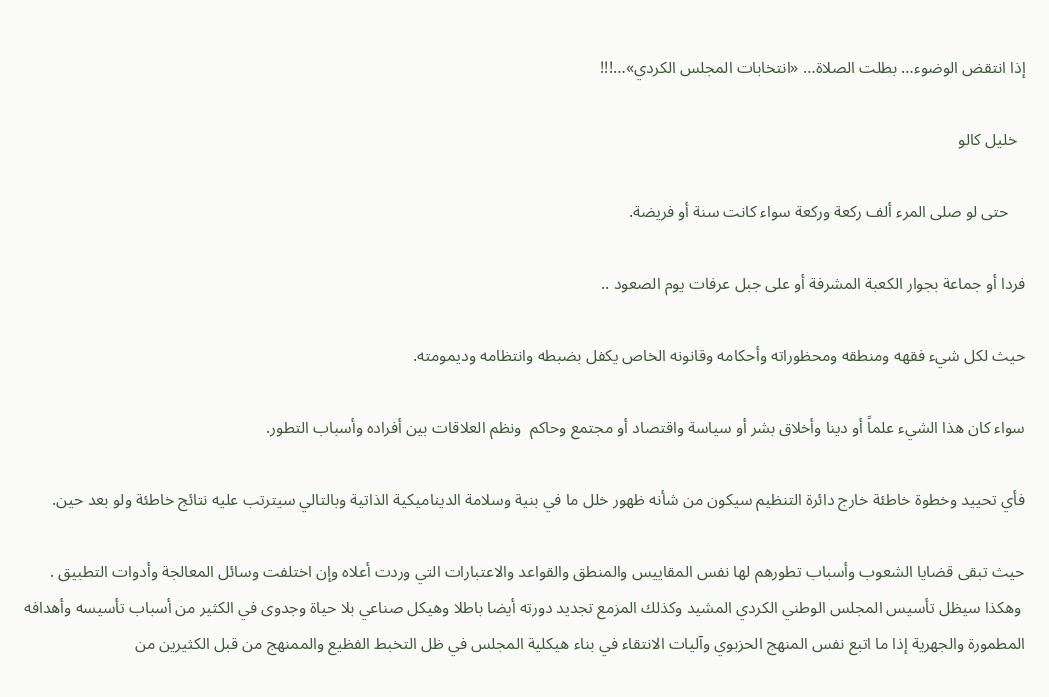إذا انتقض الوضوء… بطلت الصلاة… «انتخابات المجلس الكردي»…!!!

  خليل كالو

    حتى لو صلى المرء ألف ركعة وركعة سواء كانت سنة أو فريضة.

فردا أو جماعة بجوار الكعبة المشرفة أو على جبل عرفات يوم الصعود ..

حيث لكل شيء فقهه ومنطقه ومحظوراته وأحكامه وقانونه الخاص يكفل بضبطه وانتظامه وديمومته.

سواء كان هذا الشيء علماً أو دينا وأخلاق بشر أو سياسة واقتصاد أو مجتمع وحاكم  ونظم العلاقات بين أفراده وأسباب التطور.

فأي تحييد وخطوة خاطئة خارج دائرة التنظيم سيكون من شأنه ظهور خلل ما في بنية وسلامة الديناميكية الذاتية وبالتالي سيترتب عليه نتائج خاطئة ولو بعد حين.

حيث تبقى قضايا الشعوب وأسباب تطورهم لها نفس المقاييس والمنطق والقواعد والاعتبارات التي وردت أعلاه وإن اختلفت وسائل المعالجة وأدوات التطبيق .
 وهكذا سيظل تأسيس المجلس الوطني الكردي المشيد وكذلك المزمع تجديد دورته أيضا باطلا وهيكل صناعي بلا حياة وجدوى في الكثير من أسباب تأسيسه وأهدافه المطمورة والجهرية إذا ما اتبع نفس المنهج الحزبوي وآليات الانتقاء في بناء هيكلية المجلس في ظل التخبط الفظيع والممنهج من قبل الكثيرين من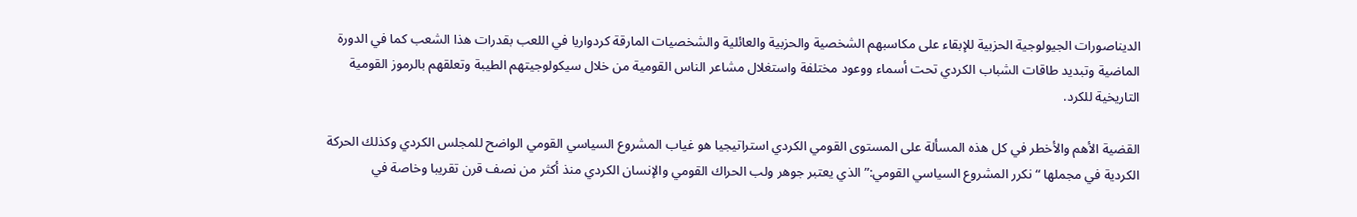الديناصورات الجيولوجية الحزبية للإبقاء على مكاسبهم الشخصية والحزبية والعائلية والشخصيات المارقة كردواريا في اللعب بقدرات هذا الشعب كما في الدورة الماضية وتبديد طاقات الشباب الكردي تحت أسماء ووعود مختلفة واستغلال مشاعر الناس القومية من خلال سيكولوجيتهم الطيبة وتعلقهم بالرموز القومية التاريخية للكرد.

القضية الأهم والأخطر في كل هذه المسألة على المستوى القومي الكردي استراتيجيا هو غياب المشروع السياسي القومي الواضح للمجلس الكردي وكذلك الحركة الكردية في مجملها “نكرر المشروع السياسي القومي:” الذي يعتبر جوهر ولب الحراك القومي والإنسان الكردي منذ أكثر من نصف قرن تقريبا وخاصة في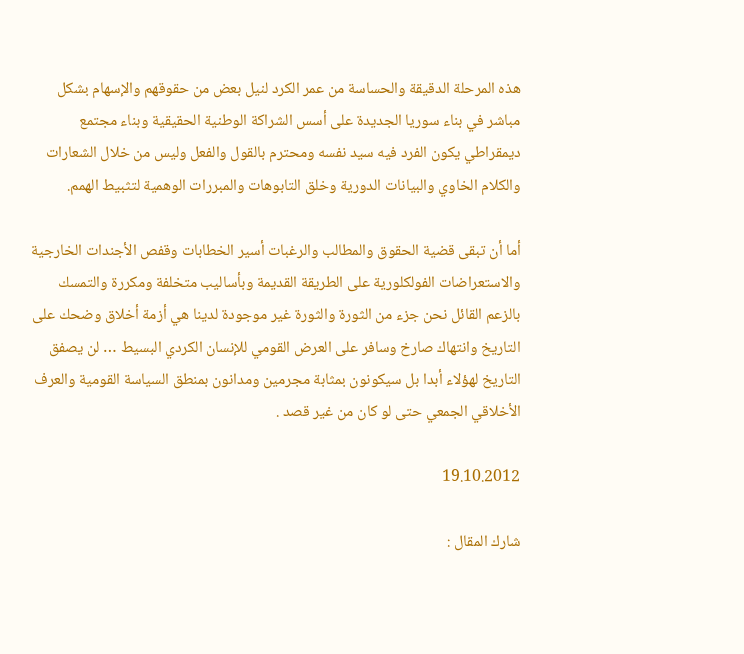هذه المرحلة الدقيقة والحساسة من عمر الكرد لنيل بعض من حقوقهم والإسهام بشكل مباشر في بناء سوريا الجديدة على أسس الشراكة الوطنية الحقيقية وبناء مجتمع ديمقراطي يكون الفرد فيه سيد نفسه ومحترم بالقول والفعل وليس من خلال الشعارات والكلام الخاوي والبيانات الدورية وخلق التابوهات والمبررات الوهمية لتثبيط الهمم.

أما أن تبقى قضية الحقوق والمطالب والرغبات أسير الخطابات وقفص الأجندات الخارجية والاستعراضات الفولكلورية على الطريقة القديمة وبأساليب متخلفة ومكررة والتمسك بالزعم القائل نحن جزء من الثورة والثورة غير موجودة لدينا هي أزمة أخلاق وضحك على التاريخ وانتهاك صارخ وسافر على العرض القومي للإنسان الكردي البسيط … لن يصفق التاريخ لهؤلاء أبدا بل سيكونون بمثابة مجرمين ومدانون بمنطق السياسة القومية والعرف الأخلاقي الجمعي حتى لو كان من غير قصد .

19.10.2012

شارك المقال :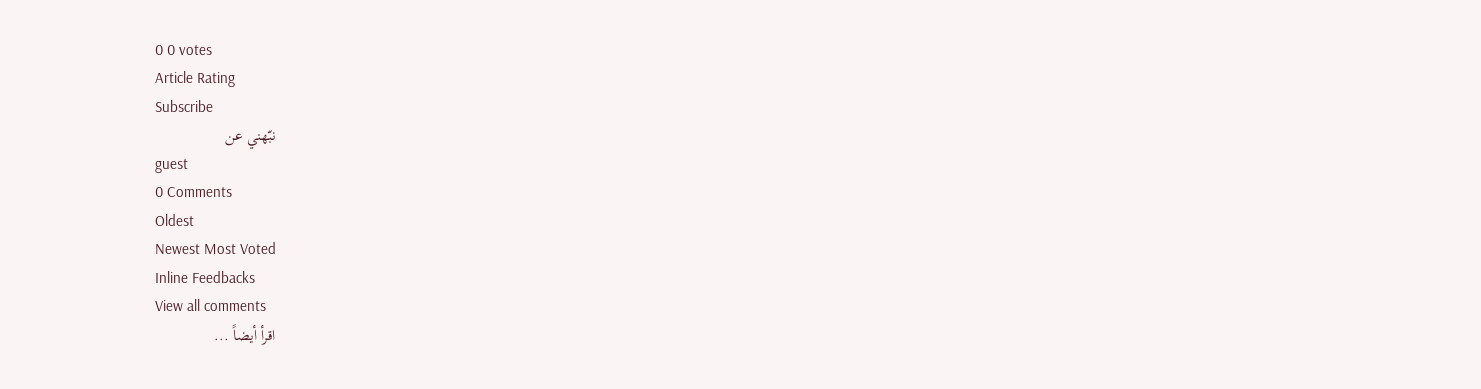0 0 votes
Article Rating
Subscribe
نبّهني عن
guest
0 Comments
Oldest
Newest Most Voted
Inline Feedbacks
View all comments
اقرأ أيضاً ...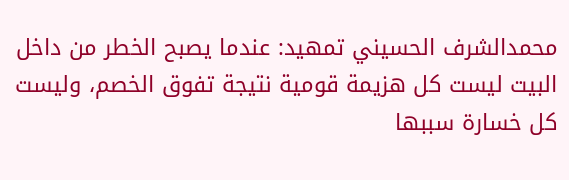محمدالشرف الحسيني تمهيد: عندما يصبح الخطر من داخل البيت ليست كل هزيمة قومية نتيجة تفوق الخصم، وليست كل خسارة سببها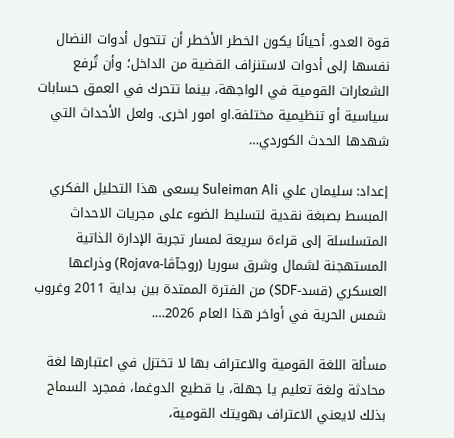قوة العدو. أحيانًا يكون الخطر الأخطر أن تتحول أدوات النضال نفسها إلى أدوات لاستنزاف القضية من الداخل؛ وأن تُرفع الشعارات القومية في الواجهة، بينما تتحرك في العمق حسابات سياسية أو تنظيمية مختلفة.او امور اخرى. ولعل الأحداث التي شهدها الحدث الكوردي…

إعداد: سليمان علي Suleiman Ali يسعى هذا التحليل الفكري المبسط بصبغة نقدية لتسليط الضوء على مجريات الاحداث المتسلسلة إلى قراءة سريعة لمسار تجربة الإدارة الذاتية المستهجنة لشمال وشرق سوريا (روجآڤا-Rojava) وذراعها العسكري (قسد-SDF) من الفترة الممتدة بين بداية 2011 وغروب شمس الحرية في أواخر هذا العام 2026….

مسألة اللغة القومية والاعتراف بها لا تختزل في اعتبارها لغة محادثة ولغة تعليم يا جهلة، يا قطيع الدوغما، فمجرد السماح بذلك لايعني الاعتراف بهويتك القومية،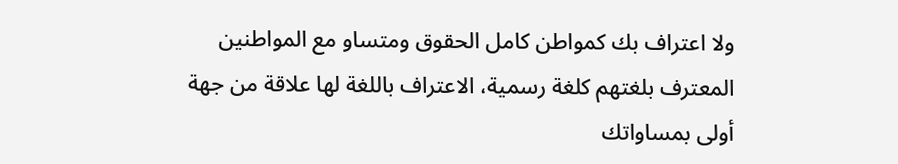ولا اعتراف بك كمواطن كامل الحقوق ومتساو مع المواطنين المعترف بلغتهم كلغة رسمية، الاعتراف باللغة لها علاقة من جهة أولى بمساواتك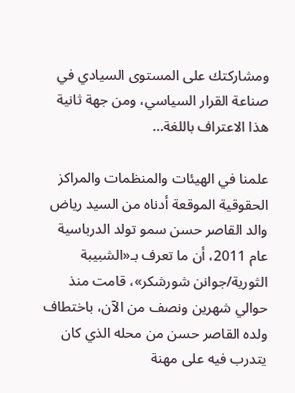ومشاركتك على المستوى السيادي في صناعة القرار السياسي، ومن جهة ثانية هذا الاعتراف باللغة…

علمنا في الهيئات والمنظمات والمراكز الحقوقية الموقعة أدناه من السيد رياض والد القاصر حسن سمو تولد الدرباسية عام 2011، أن ما تعرف بـ«الشبيبة الثورية/جوانن شورشكر»، قامت منذ حوالي شهرين ونصف من الآن، باختطاف ولده القاصر حسن من محله الذي كان يتدرب فيه على مهنة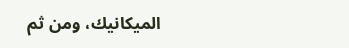الميكانيك، ومن ثم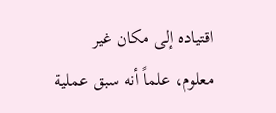اقتياده إلى مكان غير معلوم، علماً أنه سبق عملية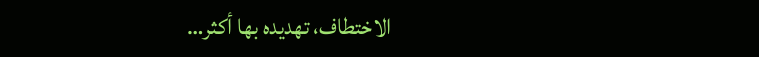الاختطاف، تهديده بها أكثر…